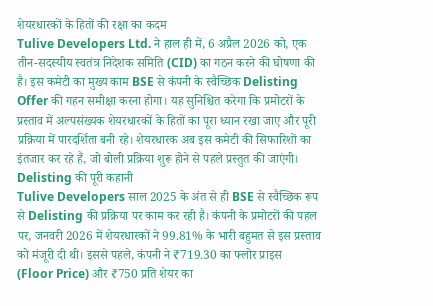शेयरधारकों के हितों की रक्षा का कदम
Tulive Developers Ltd. ने हाल ही में, 6 अप्रैल 2026 को, एक तीन-सदस्यीय स्वतंत्र निदेशक समिति (CID) का गठन करने की घोषणा की है। इस कमेटी का मुख्य काम BSE से कंपनी के स्वैच्छिक Delisting Offer की गहन समीक्षा करना होगा। यह सुनिश्चित करेगा कि प्रमोटरों के प्रस्ताव में अल्पसंख्यक शेयरधारकों के हितों का पूरा ध्यान रखा जाए और पूरी प्रक्रिया में पारदर्शिता बनी रहे। शेयरधारक अब इस कमेटी की सिफारिशों का इंतजार कर रहे हैं, जो बोली प्रक्रिया शुरू होने से पहले प्रस्तुत की जाएंगी।
Delisting की पूरी कहानी
Tulive Developers साल 2025 के अंत से ही BSE से स्वैच्छिक रूप से Delisting की प्रक्रिया पर काम कर रही है। कंपनी के प्रमोटरों की पहल पर, जनवरी 2026 में शेयरधारकों ने 99.81% के भारी बहुमत से इस प्रस्ताव को मंजूरी दी थी। इससे पहले, कंपनी ने ₹719.30 का फ्लोर प्राइस (Floor Price) और ₹750 प्रति शेयर का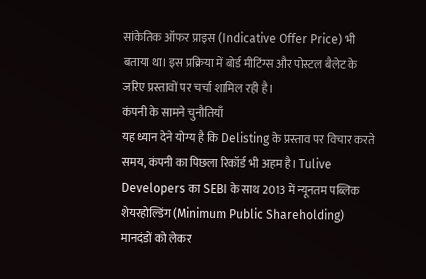सांकेतिक ऑफर प्राइस (Indicative Offer Price) भी बताया था। इस प्रक्रिया में बोर्ड मीटिंग्स और पोस्टल बैलेट के जरिए प्रस्तावों पर चर्चा शामिल रही है।
कंपनी के सामने चुनौतियाँ
यह ध्यान देने योग्य है कि Delisting के प्रस्ताव पर विचार करते समय, कंपनी का पिछला रिकॉर्ड भी अहम है। Tulive Developers का SEBI के साथ 2013 में न्यूनतम पब्लिक शेयरहोल्डिंग (Minimum Public Shareholding) मानदंडों को लेकर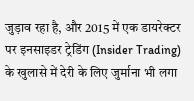जुड़ाव रहा है, और 2015 में एक डायरेक्टर पर इनसाइडर ट्रेडिंग (Insider Trading) के खुलासे में देरी के लिए जुर्माना भी लगा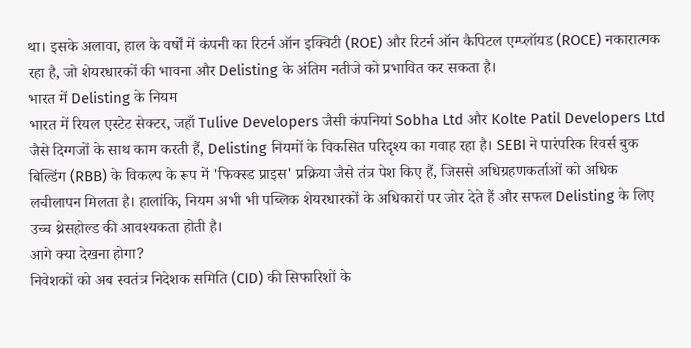था। इसके अलावा, हाल के वर्षों में कंपनी का रिटर्न ऑन इक्विटी (ROE) और रिटर्न ऑन कैपिटल एम्प्लॉयड (ROCE) नकारात्मक रहा है, जो शेयरधारकों की भावना और Delisting के अंतिम नतीजे को प्रभावित कर सकता है।
भारत में Delisting के नियम
भारत में रियल एस्टेट सेक्टर, जहाँ Tulive Developers जैसी कंपनियां Sobha Ltd और Kolte Patil Developers Ltd जैसे दिग्गजों के साथ काम करती हैं, Delisting नियमों के विकसित परिदृश्य का गवाह रहा है। SEBI ने पारंपरिक रिवर्स बुक बिल्डिंग (RBB) के विकल्प के रूप में 'फिक्स्ड प्राइस' प्रक्रिया जैसे तंत्र पेश किए हैं, जिससे अधिग्रहणकर्ताओं को अधिक लचीलापन मिलता है। हालांकि, नियम अभी भी पब्लिक शेयरधारकों के अधिकारों पर जोर देते हैं और सफल Delisting के लिए उच्च थ्रेसहोल्ड की आवश्यकता होती है।
आगे क्या देखना होगा?
निवेशकों को अब स्वतंत्र निदेशक समिति (CID) की सिफारिशों के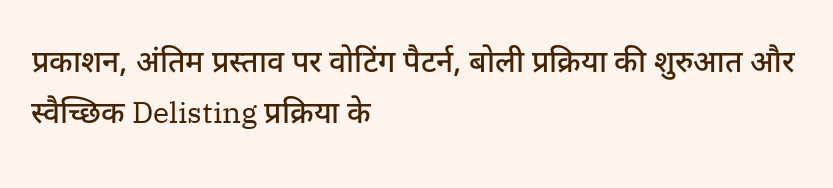प्रकाशन, अंतिम प्रस्ताव पर वोटिंग पैटर्न, बोली प्रक्रिया की शुरुआत और स्वैच्छिक Delisting प्रक्रिया के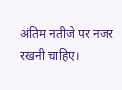अंतिम नतीजे पर नजर रखनी चाहिए।